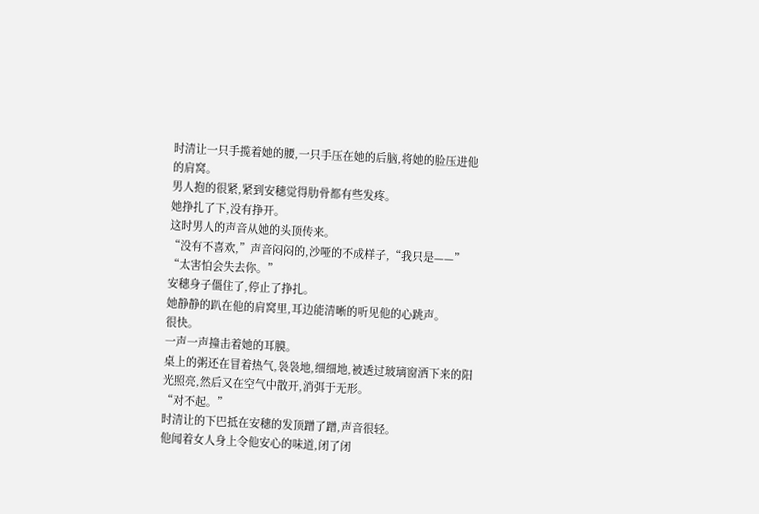时清让一只手揽着她的腰,一只手压在她的后脑,将她的脸压进他的肩窝。
男人抱的很紧,紧到安穗觉得肋骨都有些发疼。
她挣扎了下,没有挣开。
这时男人的声音从她的头顶传来。
“没有不喜欢,”声音闷闷的,沙哑的不成样子,“我只是——”
“太害怕会失去你。”
安穗身子僵住了,停止了挣扎。
她静静的趴在他的肩窝里,耳边能清晰的听见他的心跳声。
很快。
一声一声撞击着她的耳膜。
桌上的粥还在冒着热气,袅袅地,细细地,被透过玻璃窗洒下来的阳光照亮,然后又在空气中散开,消弭于无形。
“对不起。”
时清让的下巴抵在安穗的发顶蹭了蹭,声音很轻。
他闻着女人身上令他安心的味道,闭了闭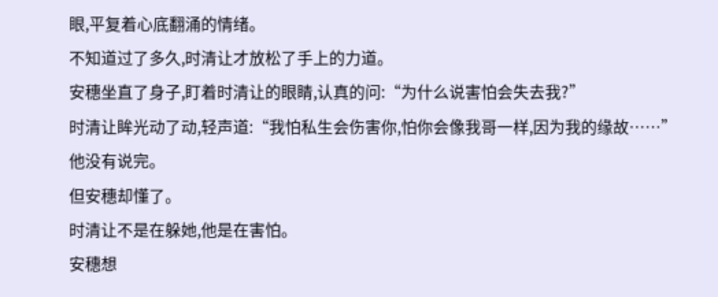眼,平复着心底翻涌的情绪。
不知道过了多久,时清让才放松了手上的力道。
安穗坐直了身子,盯着时清让的眼睛,认真的问:“为什么说害怕会失去我?”
时清让眸光动了动,轻声道:“我怕私生会伤害你,怕你会像我哥一样,因为我的缘故……”
他没有说完。
但安穗却懂了。
时清让不是在躲她,他是在害怕。
安穗想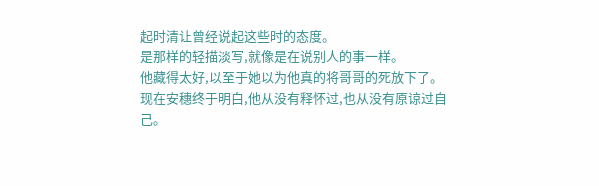起时清让曾经说起这些时的态度。
是那样的轻描淡写,就像是在说别人的事一样。
他藏得太好,以至于她以为他真的将哥哥的死放下了。
现在安穗终于明白,他从没有释怀过,也从没有原谅过自己。